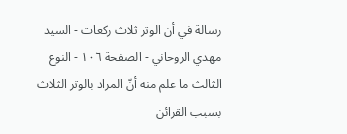رسالة في أن الوتر ثلاث ركعات - السيد مهدي الروحاني - الصفحة ١٠٦ - النوع الثالث ما علم منه أنّ المراد بالوتر الثلاث بسبب القرائن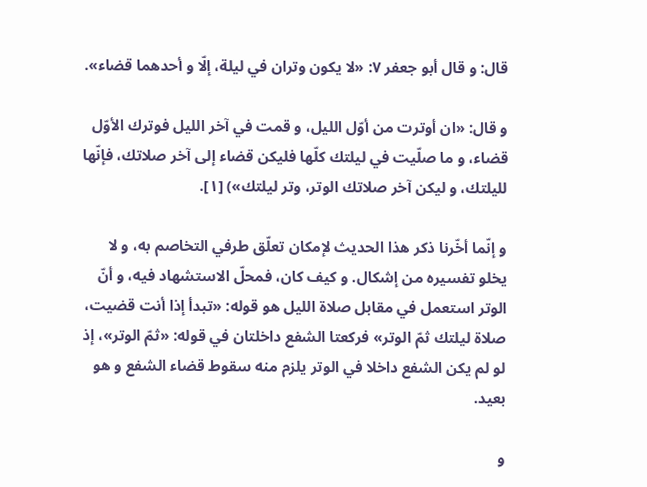قال: و قال أبو جعفر ٧: «لا يكون وتران في ليلة، إلّا و أحدهما قضاء».

و قال: «ان أوترت من أوّل الليل، و قمت في آخر الليل فوترك الأوّل قضاء، و ما صلّيت في ليلتك كلّها فليكن قضاء إلى آخر صلاتك، فإنّها لليلتك، و ليكن آخر صلاتك الوتر، وتر ليلتك») [١].

و إنّما أخّرنا ذكر هذا الحديث لإمكان تعلّق طرفي التخاصم به، و لا يخلو تفسيره من إشكال. و كيف كان، فمحلّ الاستشهاد فيه، و أنّ الوتر استعمل في مقابل صلاة الليل هو قوله: «تبدأ إذا أنت قضيت، صلاة ليلتك ثمّ الوتر» فركعتا الشفع داخلتان في قوله: «ثمّ الوتر»، إذ لو لم يكن الشفع داخلا في الوتر يلزم منه سقوط قضاء الشفع و هو بعيد.

و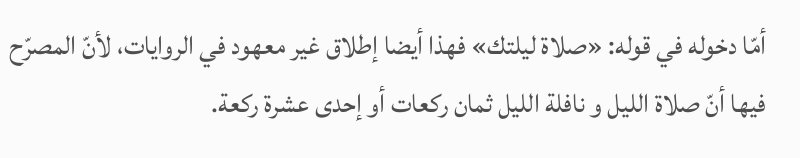أمّا دخوله في قوله: «صلاة ليلتك» فهذا أيضا إطلاق غير معهود في الروايات، لأنّ المصرّح فيها أنّ صلاة الليل و نافلة الليل ثمان ركعات أو إحدى عشرة ركعة.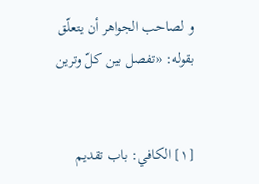و لصاحب الجواهر أن يتعلّق بقوله: «تفصل بين كلّ وترين‌


[١] الكافي: باب تقديم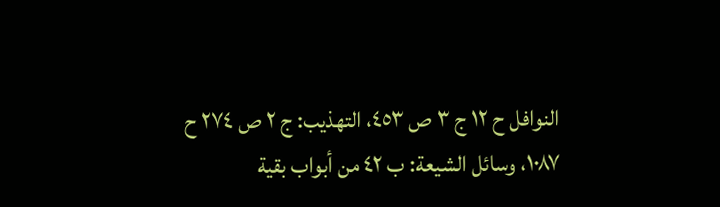النوافل ح ١٢ ج ٣ ص ٤٥٣، التهذيب: ج ٢ ص ٢٧٤ ح ١٠٨٧، وسائل الشيعة: ب ٤٢ من أبواب بقية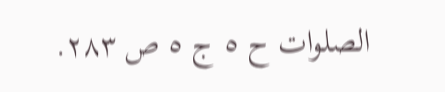الصلوات ح ٥ ج ٥ ص ٢٨٣.